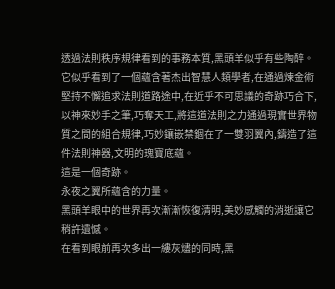透過法則秩序規律看到的事務本質,黑頭羊似乎有些陶醉。
它似乎看到了一個蘊含著杰出智慧人類學者,在通過煉金術堅持不懈追求法則道路途中,在近乎不可思議的奇跡巧合下,以神來妙手之筆,巧奪天工,將這道法則之力通過現實世界物質之間的組合規律,巧妙鑲嵌禁錮在了一雙羽翼內,鑄造了這件法則神器,文明的瑰寶底蘊。
這是一個奇跡。
永夜之翼所蘊含的力量。
黑頭羊眼中的世界再次漸漸恢復清明,美妙感觸的消逝讓它稍許遺憾。
在看到眼前再次多出一縷灰燼的同時,黑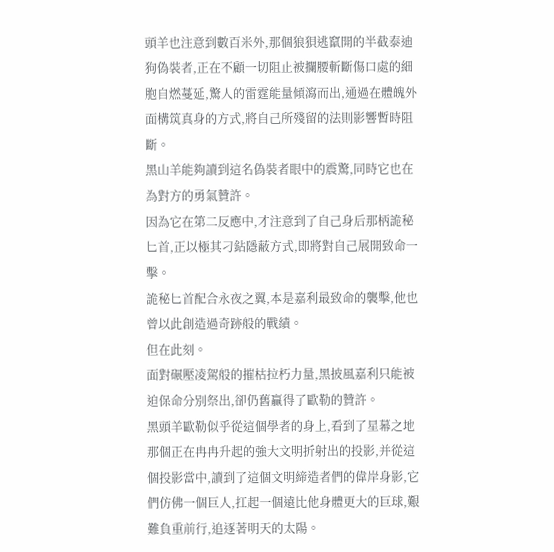頭羊也注意到數百米外,那個狼狽逃竄開的半截泰迪狗偽裝者,正在不顧一切阻止被攔腰斬斷傷口處的細胞自燃蔓延,驚人的雷霆能量傾瀉而出,通過在體魄外面構筑真身的方式,將自己所殘留的法則影響暫時阻斷。
黑山羊能夠讀到這名偽裝者眼中的震驚,同時它也在為對方的勇氣贊許。
因為它在第二反應中,才注意到了自己身后那柄詭秘匕首,正以極其刁鉆隱蔽方式,即將對自己展開致命一擊。
詭秘匕首配合永夜之翼,本是嘉利最致命的襲擊,他也曾以此創造過奇跡般的戰績。
但在此刻。
面對碾壓凌駕般的摧枯拉朽力量,黑披風嘉利只能被迫保命分別祭出,卻仍舊贏得了歐勒的贊許。
黑頭羊歐勒似乎從這個學者的身上,看到了星幕之地那個正在冉冉升起的強大文明折射出的投影,并從這個投影當中,讀到了這個文明締造者們的偉岸身影,它們仿佛一個巨人,扛起一個遠比他身體更大的巨球,艱難負重前行,追逐著明天的太陽。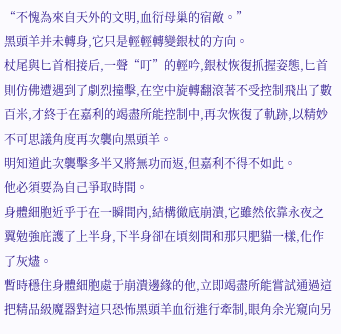“不愧為來自天外的文明,血衍母巢的宿敵。”
黑頭羊并未轉身,它只是輕輕轉變銀杖的方向。
杖尾與匕首相接后,一聲“叮”的輕吟,銀杖恢復抓握姿態,匕首則仿佛遭遇到了劇烈撞擊,在空中旋轉翻滾著不受控制飛出了數百米,才終于在嘉利的竭盡所能控制中,再次恢復了軌跡,以精妙不可思議角度再次襲向黑頭羊。
明知道此次襲擊多半又將無功而返,但嘉利不得不如此。
他必須要為自己爭取時間。
身體細胞近乎于在一瞬間內,結構徹底崩潰,它雖然依靠永夜之翼勉強庇護了上半身,下半身卻在頃刻間和那只肥貓一樣,化作了灰燼。
暫時穩住身體細胞處于崩潰邊緣的他,立即竭盡所能嘗試通過這把精品級魔器對這只恐怖黑頭羊血衍進行牽制,眼角余光窺向另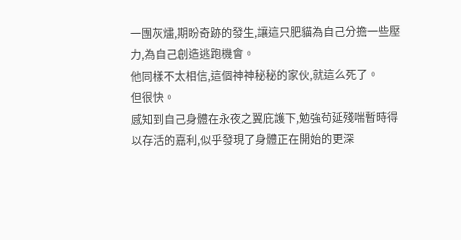一團灰燼,期盼奇跡的發生,讓這只肥貓為自己分擔一些壓力,為自己創造逃跑機會。
他同樣不太相信,這個神神秘秘的家伙,就這么死了。
但很快。
感知到自己身體在永夜之翼庇護下,勉強茍延殘喘暫時得以存活的嘉利,似乎發現了身體正在開始的更深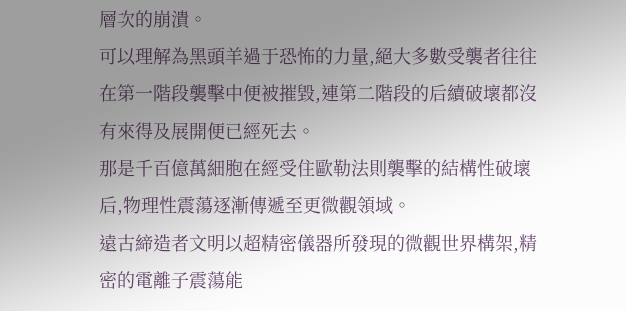層次的崩潰。
可以理解為黑頭羊過于恐怖的力量,絕大多數受襲者往往在第一階段襲擊中便被摧毀,連第二階段的后續破壞都沒有來得及展開便已經死去。
那是千百億萬細胞在經受住歐勒法則襲擊的結構性破壞后,物理性震蕩逐漸傳遞至更微觀領域。
遠古締造者文明以超精密儀器所發現的微觀世界構架,精密的電離子震蕩能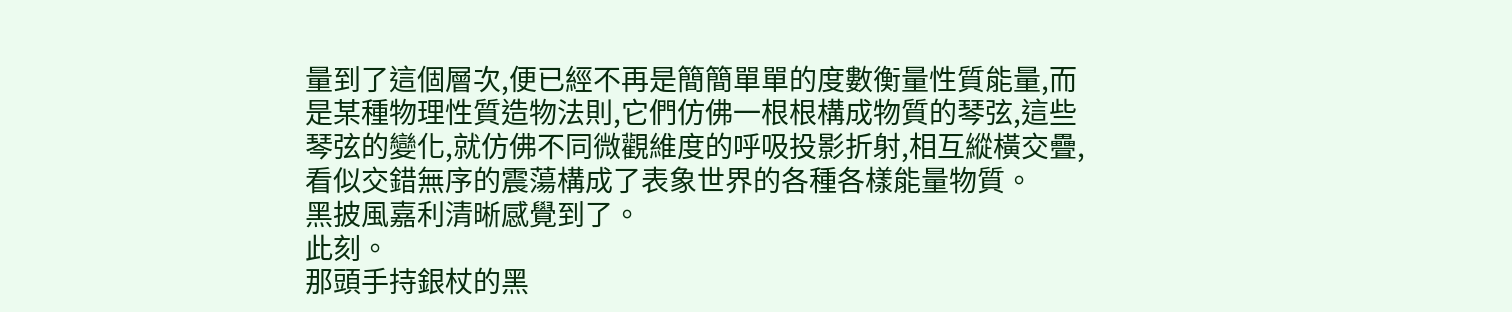量到了這個層次,便已經不再是簡簡單單的度數衡量性質能量,而是某種物理性質造物法則,它們仿佛一根根構成物質的琴弦,這些琴弦的變化,就仿佛不同微觀維度的呼吸投影折射,相互縱橫交疊,看似交錯無序的震蕩構成了表象世界的各種各樣能量物質。
黑披風嘉利清晰感覺到了。
此刻。
那頭手持銀杖的黑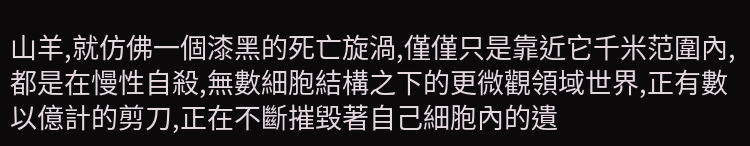山羊,就仿佛一個漆黑的死亡旋渦,僅僅只是靠近它千米范圍內,都是在慢性自殺,無數細胞結構之下的更微觀領域世界,正有數以億計的剪刀,正在不斷摧毀著自己細胞內的遺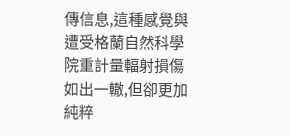傳信息,這種感覺與遭受格蘭自然科學院重計量輻射損傷如出一轍,但卻更加純粹